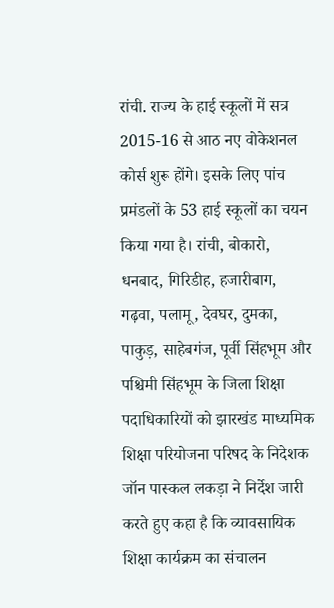रांची. राज्य के हाई स्कूलों में सत्र 2015-16 से आठ नए वोकेशनल कोर्स शुरू होंगे। इसके लिए पांच प्रमंडलों के 53 हाई स्कूलों का चयन किया गया है। रांची, बोकारो, धनबाद, गिरिडीह, हजारीबाग, गढ़वा, पलामू, देवघर, दुमका, पाकुड़, साहेबगंज, पूर्वी सिंहभूम और पश्चिमी सिंहभूम के जिला शिक्षा पदाधिकारियों को झारखंड माध्यमिक शिक्षा परियोजना परिषद के निदेशक जॉन पास्कल लकड़ा ने निर्देश जारी करते हुए कहा है कि व्यावसायिक शिक्षा कार्यक्रम का संचालन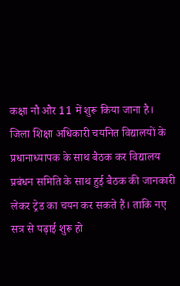कक्षा नौ और 11 में शुरू किया जाना है।
जिला शिक्षा अधिकारी चयनित विद्यालयों के प्रधानाध्यापक के साथ बैठक कर विद्यालय प्रबंधन समिति के साथ हुई बैठक की जानकारी लेकर ट्रेड का चयन कर सकते हैं। ताकि नए सत्र से पढ़ाई शुरू हो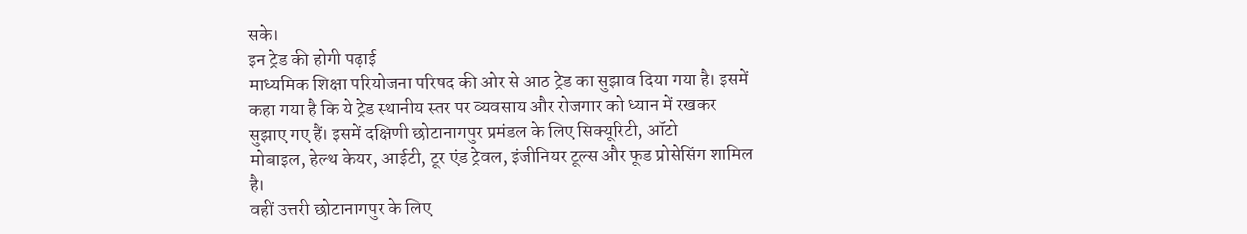सके।
इन ट्रेड की होगी पढ़ाई
माध्यमिक शिक्षा परियोजना परिषद की ओर से आठ ट्रेड का सुझाव दिया गया है। इसमें कहा गया है कि ये ट्रेड स्थानीय स्तर पर व्यवसाय और रोजगार को ध्यान में रखकर सुझाए गए हैं। इसमें दक्षिणी छोटानागपुर प्रमंडल के लिए सिक्यूरिटी, ऑटो
मोबाइल, हेल्थ केयर, आईटी, टूर एंड ट्रेवल, इंजीनियर टूल्स और फूड प्रोसेसिंग शामिल है।
वहीं उत्तरी छोटानागपुर के लिए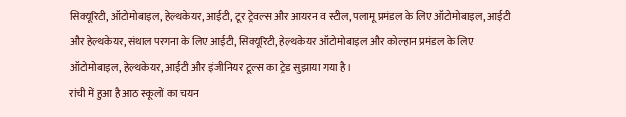सिक्यूरिटी, ऑटोमोबाइल, हेल्थकेयर, आईटी, टूर ट्रेवल्स और आयरन व स्टील, पलामू प्रमंडल के लिए ऑटोमोबाइल, आईटी और हेल्थकेयर, संथाल परगना के लिए आईटी, सिक्यूरिटी, हेल्थकेयर ऑटोमोबाइल और कोल्हान प्रमंडल के लिए ऑटोमोबाइल, हेल्थकेयर, आईटी और इंजीनियर टूल्स का ट्रेड सुझाया गया है।
रांची में हुआ है आठ स्कूलों का चयन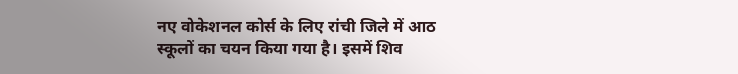नए वोकेशनल कोर्स के लिए रांची जिले में आठ स्कूलों का चयन किया गया है। इसमें शिव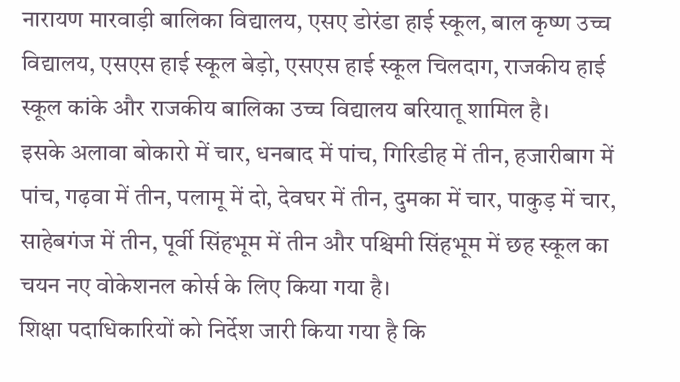नारायण मारवाड़ी बालिका विद्यालय, एसए डोरंडा हाई स्कूल, बाल कृष्ण उच्च विद्यालय, एसएस हाई स्कूल बेड़ो, एसएस हाई स्कूल चिलदाग, राजकीय हाई स्कूल कांके और राजकीय बालिका उच्च विद्यालय बरियातू शामिल है।
इसके अलावा बोकारो में चार, धनबाद में पांच, गिरिडीह में तीन, हजारीबाग में पांच, गढ़वा में तीन, पलामू में दो, देवघर में तीन, दुमका में चार, पाकुड़ में चार, साहेबगंज में तीन, पूर्वी सिंहभूम में तीन और पश्चिमी सिंहभूम में छह स्कूल का चयन नए वोकेशनल कोर्स के लिए किया गया है।
शिक्षा पदाधिकारियों को निर्देश जारी किया गया है कि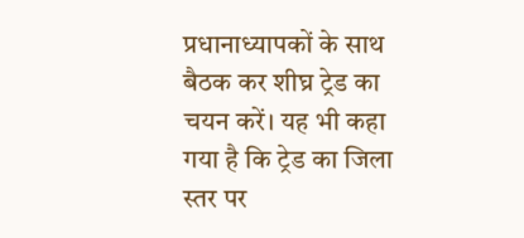प्रधानाध्यापकों के साथ बैठक कर शीघ्र ट्रेड का चयन करें। यह भी कहा गया है कि ट्रेड का जिला स्तर पर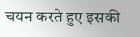चयन करते हुए इसकी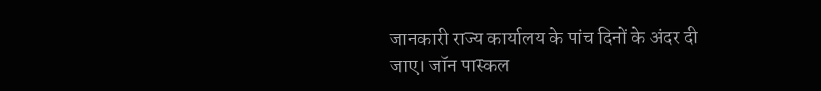जानकारी राज्य कार्यालय के पांच दिनों के अंदर दी जाए। जॉन पास्कल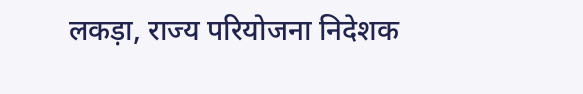लकड़ा, राज्य परियोजना निदेशक